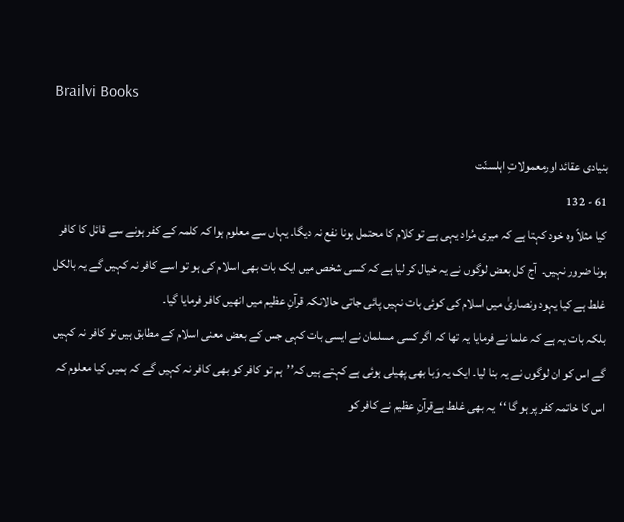Brailvi Books

بنیادی عقائد اورمعمولاتِ اہلسنّت
61 - 132
کیا مثلاً وہ خود کہتا ہے کہ میری مُراد یہی ہے تو کلام کا محتمل ہونا نفع نہ دیگا۔ یہاں سے معلوم ہوا کہ کلمہ کے کفر ہونے سے قائل کا کافر ہونا ضرور نہیں۔  آج کل بعض لوگوں نے یہ خیال کر لیا ہے کہ کسی شخص میں ایک بات بھی اسلام کی ہو تو اسے کافر نہ کہیں گے یہ بالکل غلط ہے کیا یہود ونصاریٰ میں اسلام کی کوئی بات نہیں پائی جاتی حالانکہ قرآنِ عظیم میں انھیں کافر فرمایا گیا۔
بلکہ بات یہ ہے کہ علما نے فرمایا یہ تھا کہ اگر کسی مسلمان نے ایسی بات کہی جس کے بعض معنی اسلام کے مطابق ہیں تو کافر نہ کہیں گے اس کو ان لوگوں نے یہ بنا لیا۔ ایک یہ وَبا بھی پھیلی ہوئی ہے کہتے ہیں کہ’’ہم تو کافر کو بھی کافر نہ کہیں گے کہ ہمیں کیا معلوم کہ اس کا خاتمہ کفر پر ہو گا ‘‘یہ بھی غلط ہےقرآنِ عظیم نے کافر کو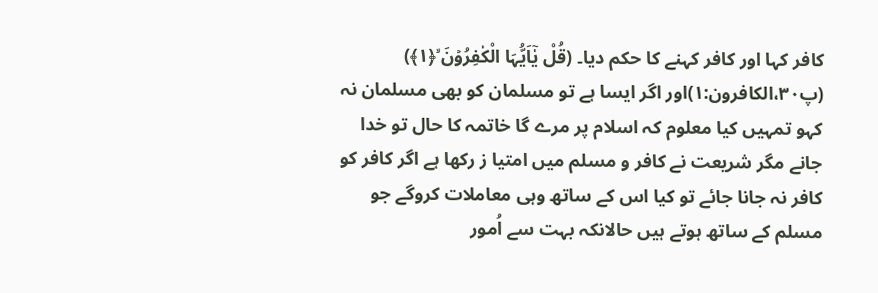کافر کہا اور کافر کہنے کا حکم دیا۔ (قُلْ یٰۤاَیُّہَا الْکٰفِرُوۡنَ ۙ﴿۱﴾) (پ٣٠،الكافرون:١)اور اگر ایسا ہے تو مسلمان کو بھی مسلمان نہ کہو تمہیں کیا معلوم کہ اسلام پر مرے گا خاتمہ کا حال تو خدا جانے مگر شریعت نے کافر و مسلم میں امتیا ز رکھا ہے اگر کافر کو کافر نہ جانا جائے تو کیا اس کے ساتھ وہی معاملات کروگے جو مسلم کے ساتھ ہوتے ہیں حالانکہ بہت سے اُمور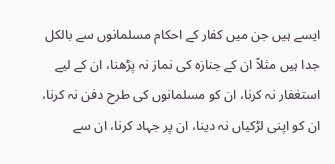ایسے ہیں جن میں کفار کے احکام مسلمانوں سے بالکل جدا ہیں مثلاً ان کے جنازہ کی نماز نہ پڑھنا، ان کے لیے استغفار نہ کرنا، ان کو مسلمانوں کی طرح دفن نہ کرنا، ان کو اپنی لڑکیاں نہ دینا، ان پر جہاد کرنا، ان سے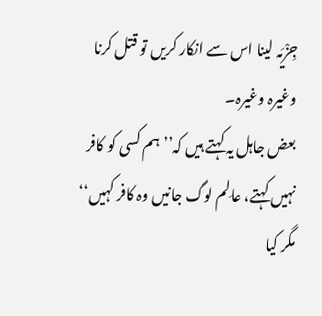جِزْیَہ لینا اس سے انکار کریں تو قتل کرنا وغیرہ وغیرہ۔
بعض جاہل یہ کہتے ہیں کہ’’ہم کسی کو کافر نہیں کہتے، عالِم لوگ جانیں وہ کافر کہیں‘‘ مگر کیا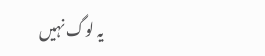یہ لوگ نہیں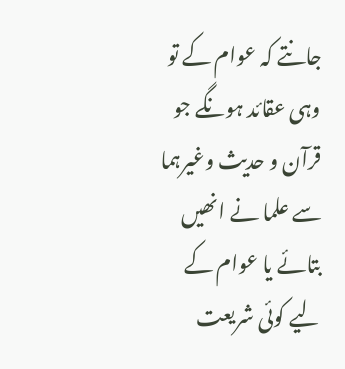جانتے کہ عوام کے تو وہی عقائد ہونگے جو قرآن و حدیث وغیرہما سے علما نے انھیں بتائے یا عوام کے لیے کوئی شریعت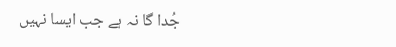جُدا گا نہ ہے جب ایسا نہیں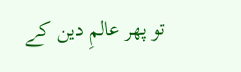تو پھر عالمِ دین کے